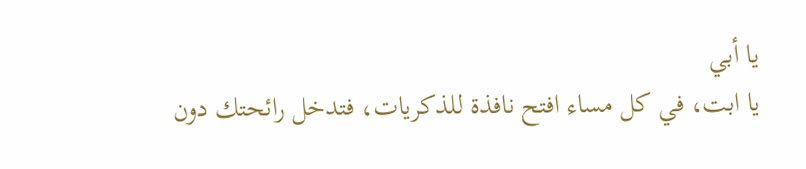يا أبي
يا ابت، في كل مساء افتح نافذة للذكريات، فتدخل رائحتك دون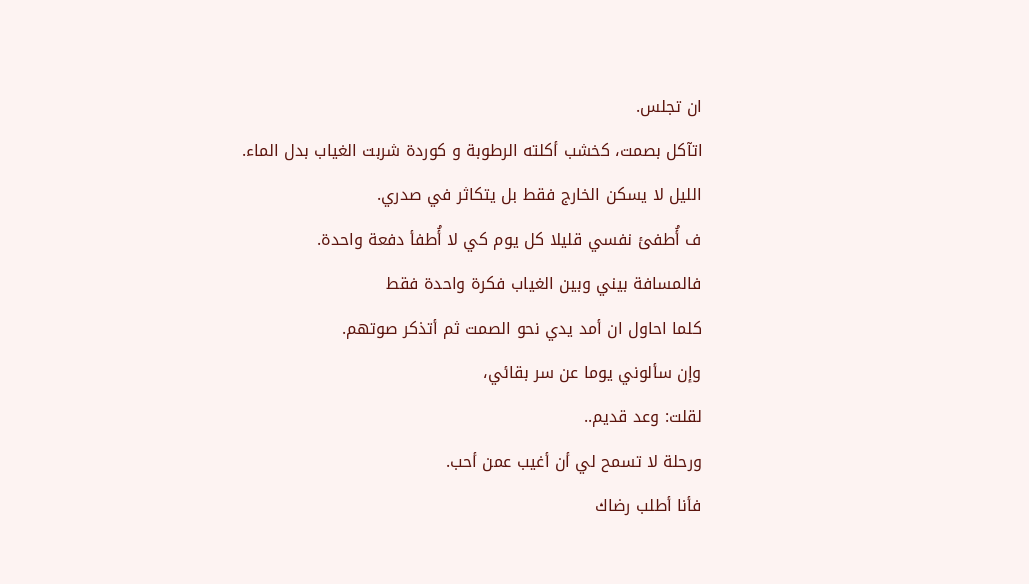ان تجلس.
اتآكل بصمت، كخشب أكلته الرطوبة و كوردة شربت الغياب بدل الماء.
الليل لا يسكن الخارج فقط بل يتكاثر في صدري.
ف أُطفئ نفسي قليلا كل يوم كي لا أُطفأ دفعة واحدة.
فالمسافة بيني وبين الغياب فكرة واحدة فقط
كلما احاول ان أمد يدي نحو الصمت ثم أتذكر صوتهم.
وإن سألوني يوما عن سر بقائي،
لقلت: وعد قديم..
ورحلة لا تسمح لي أن أغيب عمن أحب.
فأنا أطلب رضاك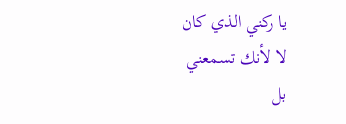يا ركني الذي كان
لا لأنك تسمعني
بل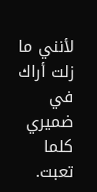لأنني ما زلت أراك في ضميري كلما تعبت.